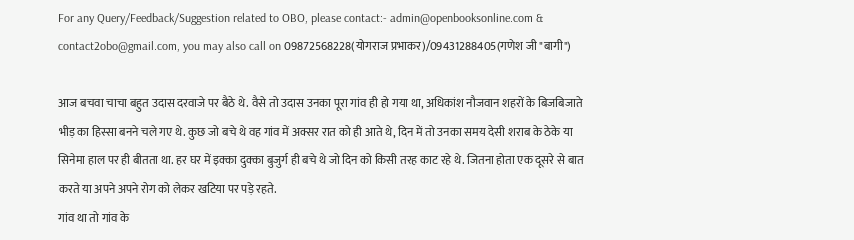For any Query/Feedback/Suggestion related to OBO, please contact:- admin@openbooksonline.com & contact2obo@gmail.com, you may also call on 09872568228(योगराज प्रभाकर)/09431288405(गणेश जी "बागी")

आज बचवा चाचा बहुत उदास दरवाजे पर बैठे थे. वैसे तो उदास उनका पूरा गांव ही हो गया था, अधिकांश नौजवान शहरों के बिजबिजाते भीड़ का हिस्सा बनने चले गए थे. कुछ जो बचे थे वह गांव में अक्सर रात को ही आते थे, दिन में तो उनका समय देसी शराब के ठेके या सिनेमा हाल पर ही बीतता था. हर घर में इक्का दुक्का बुजुर्ग ही बचे थे जो दिन को किसी तरह काट रहे थे. जितना होता एक दूसरे से बात करते या अपने अपने रोग को लेकर खटिया पर पड़े रहते.
गांव था तो गांव के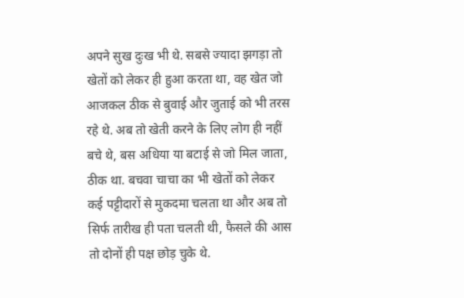अपने सुख दुःख भी थे. सबसे ज्यादा झगड़ा तो खेतों को लेकर ही हुआ करता था, वह खेत जो आजकल ठीक से बुवाई और जुताई को भी तरस रहे थे. अब तो खेती करने के लिए लोग ही नहीं बचे थे, बस अधिया या बटाई से जो मिल जाता, ठीक था. बचवा चाचा का भी खेतों को लेकर कई पट्टीदारों से मुकदमा चलता था और अब तो सिर्फ तारीख ही पता चलती थी, फैसले की आस तो दोनों ही पक्ष छोड़ चुके थे.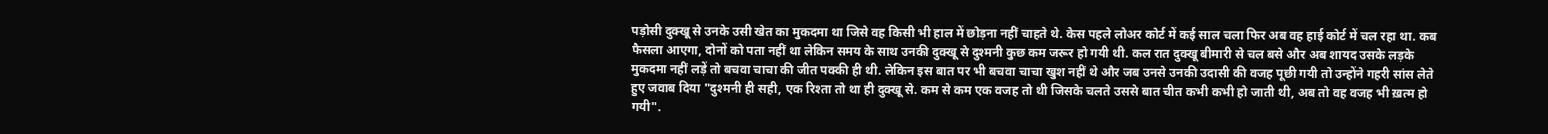पड़ोसी दुक्खू से उनके उसी खेत का मुकदमा था जिसे वह किसी भी हाल में छोड़ना नहीं चाहते थे. केस पहले लोअर कोर्ट में कई साल चला फिर अब वह हाई कोर्ट में चल रहा था. कब फैसला आएगा, दोनों को पता नहीं था लेकिन समय के साथ उनकी दुक्खू से दुश्मनी कुछ कम जरूर हो गयी थी. कल रात दुक्खू बीमारी से चल बसे और अब शायद उसके लड़के मुकदमा नहीं लड़ें तो बचवा चाचा की जीत पक्की ही थी. लेकिन इस बात पर भी बचवा चाचा खुश नहीं थे और जब उनसे उनकी उदासी की वजह पूछी गयी तो उन्होंने गहरी सांस लेते हुए जवाब दिया "दुश्मनी ही सही, एक रिश्ता तो था ही दुक्खू से. कम से कम एक वजह तो थी जिसके चलते उससे बात चीत कभी कभी हो जाती थी, अब तो वह वजह भी ख़त्म हो गयी".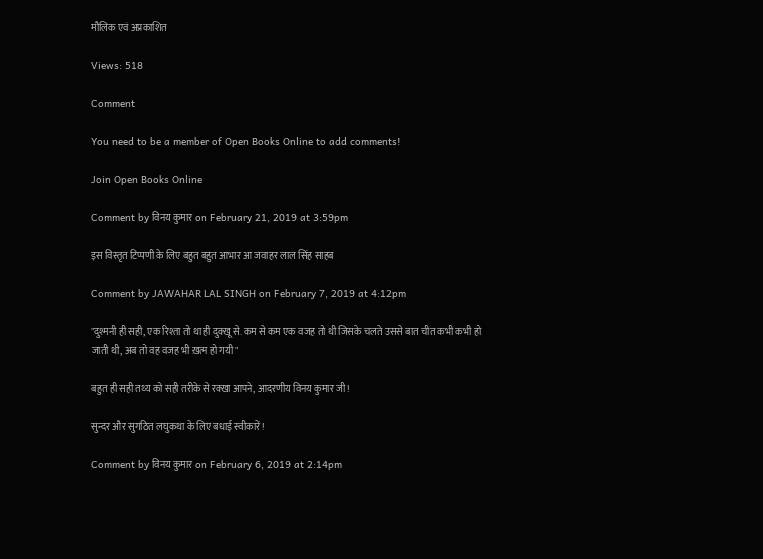मौलिक एवं अप्रकाशित

Views: 518

Comment

You need to be a member of Open Books Online to add comments!

Join Open Books Online

Comment by विनय कुमार on February 21, 2019 at 3:59pm

इस विस्तृत टिप्पणी के लिए बहुत बहुत आभार आ जवाहर लाल सिंह साहब

Comment by JAWAHAR LAL SINGH on February 7, 2019 at 4:12pm

"दुश्मनी ही सही, एक रिश्ता तो था ही दुक्खू से. कम से कम एक वजह तो थी जिसके चलते उससे बात चीत कभी कभी हो जाती थी, अब तो वह वजह भी ख़त्म हो गयी"

बहुत ही सही तथ्य को सही तरीके से रक्खा आपने, आदरणीय विनय कुमार जी!

सुन्दर और सुगठित लघुकथा के लिए बधाई स्वीकारें!

Comment by विनय कुमार on February 6, 2019 at 2:14pm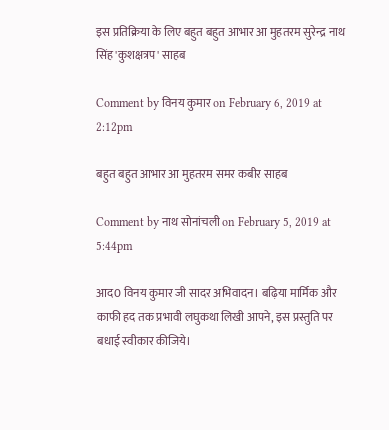इस प्रतिक्रिया के लिए बहुत बहुत आभार आ मुहतरम सुरेन्द्र नाथ सिंह 'कुशक्षत्रप' साहब

Comment by विनय कुमार on February 6, 2019 at 2:12pm

बहुत बहुत आभार आ मुहतरम समर कबीर साहब

Comment by नाथ सोनांचली on February 5, 2019 at 5:44pm

आद0 विनय कुमार जी सादर अभिवादन। बढ़िया मार्मिक और काफी हद तक प्रभावी लघुकथा लिखी आपने, इस प्रस्तुति पर बधाई स्वीकार कीजिये।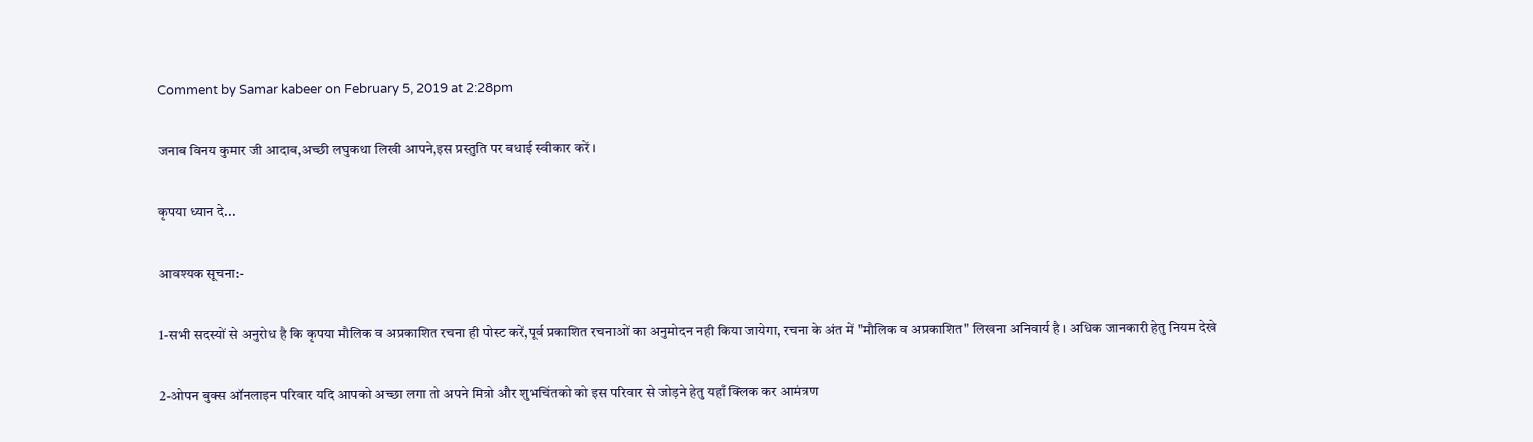Comment by Samar kabeer on February 5, 2019 at 2:28pm

जनाब विनय कुमार जी आदाब,अच्छी लघुकथा लिखी आपने,इस प्रस्तुति पर बधाई स्वीकार करें ।

कृपया ध्यान दे...

आवश्यक सूचना:-

1-सभी सदस्यों से अनुरोध है कि कृपया मौलिक व अप्रकाशित रचना ही पोस्ट करें,पूर्व प्रकाशित रचनाओं का अनुमोदन नही किया जायेगा, रचना के अंत में "मौलिक व अप्रकाशित" लिखना अनिवार्य है । अधिक जानकारी हेतु नियम देखे

2-ओपन बुक्स ऑनलाइन परिवार यदि आपको अच्छा लगा तो अपने मित्रो और शुभचिंतको को इस परिवार से जोड़ने हेतु यहाँ क्लिक कर आमंत्रण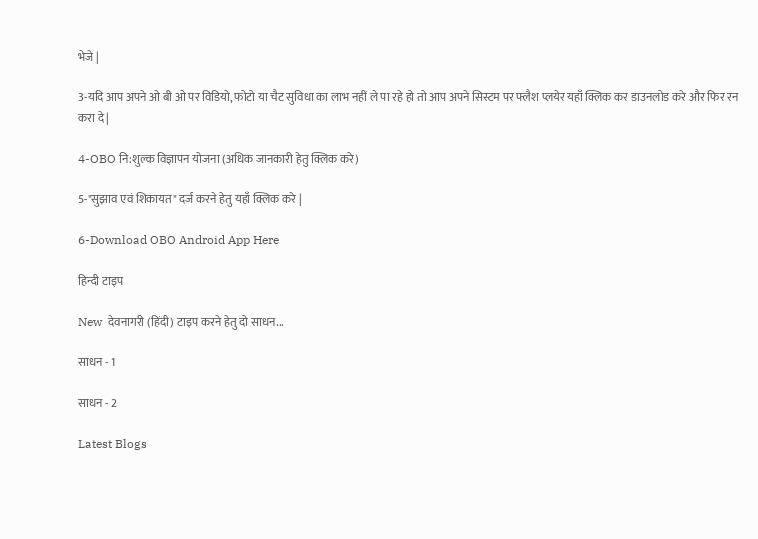भेजे |

3-यदि आप अपने ओ बी ओ पर विडियो, फोटो या चैट सुविधा का लाभ नहीं ले पा रहे हो तो आप अपने सिस्टम पर फ्लैश प्लयेर यहाँ क्लिक कर डाउनलोड करे और फिर रन करा दे |

4-OBO नि:शुल्क विज्ञापन योजना (अधिक जानकारी हेतु क्लिक करे)

5-"सुझाव एवं शिकायत" दर्ज करने हेतु यहाँ क्लिक करे |

6-Download OBO Android App Here

हिन्दी टाइप

New  देवनागरी (हिंदी) टाइप करने हेतु दो साधन...

साधन - 1

साधन - 2

Latest Blogs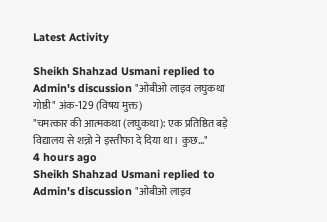Latest Activity

Sheikh Shahzad Usmani replied to Admin's discussion "ओबीओ लाइव लघुकथा गोष्ठी" अंक-129 (विषय मुक्त)
"चमत्कार की आत्मकथा (लघुकथा): एक प्रतिष्ठित बड़े विद्यालय से शन्नो ने इस्तीफा दे दिया था। कुछ…"
4 hours ago
Sheikh Shahzad Usmani replied to Admin's discussion "ओबीओ लाइव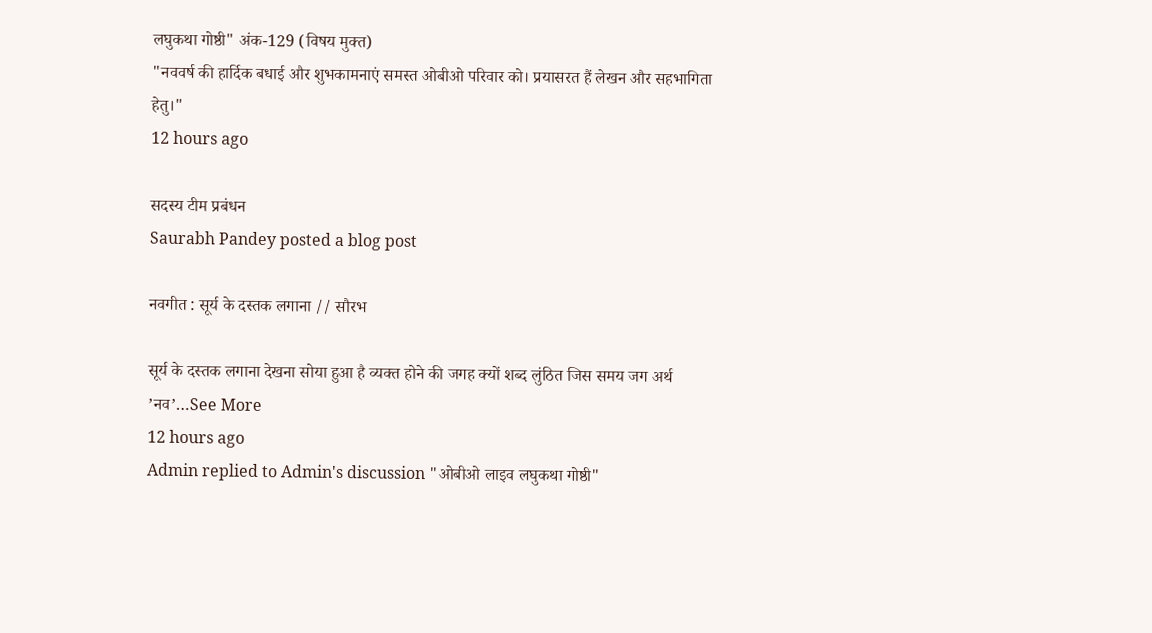लघुकथा गोष्ठी" अंक-129 (विषय मुक्त)
"नववर्ष की हार्दिक बधाई और शुभकामनाएं समस्त ओबीओ परिवार को। प्रयासरत हैं लेखन और सहभागिता हेतु।"
12 hours ago

सदस्य टीम प्रबंधन
Saurabh Pandey posted a blog post

नवगीत : सूर्य के दस्तक लगाना // सौरभ

सूर्य के दस्तक लगाना देखना सोया हुआ है व्यक्त होने की जगह क्यों शब्द लुंठित जिस समय जग अर्थ ’नव’…See More
12 hours ago
Admin replied to Admin's discussion "ओबीओ लाइव लघुकथा गोष्ठी"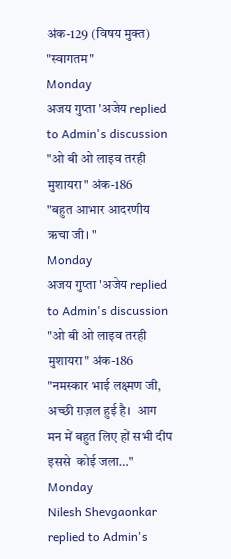अंक-129 (विषय मुक्त)
"स्वागतम"
Monday
अजय गुप्ता 'अजेय replied to Admin's discussion "ओ बी ओ लाइव तरही मुशायरा" अंक-186
"बहुत आभार आदरणीय ऋचा जी। "
Monday
अजय गुप्ता 'अजेय replied to Admin's discussion "ओ बी ओ लाइव तरही मुशायरा" अंक-186
"नमस्कार भाई लक्ष्मण जी, अच्छी ग़ज़ल हुई है।  आग मन में बहुत लिए हों सभी दीप इससे  कोई जला…"
Monday
Nilesh Shevgaonkar replied to Admin's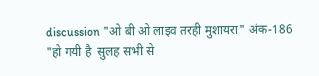discussion "ओ बी ओ लाइव तरही मुशायरा" अंक-186
"हो गयी है  सुलह सभी से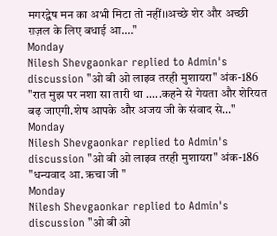मगरद्वेष मन का अभी मिटा तो नहीं।।अच्छे शेर और अच्छी ग़ज़ल के लिए बधाई आ.…"
Monday
Nilesh Shevgaonkar replied to Admin's discussion "ओ बी ओ लाइव तरही मुशायरा" अंक-186
"रात मुझ पर नशा सा तारी था .....कहने से गेयता और शेरियत बढ़ जाएगी.शेष आपके और अजय जी के संवाद से…"
Monday
Nilesh Shevgaonkar replied to Admin's discussion "ओ बी ओ लाइव तरही मुशायरा" अंक-186
"धन्यवाद आ. ऋचा जी "
Monday
Nilesh Shevgaonkar replied to Admin's discussion "ओ बी ओ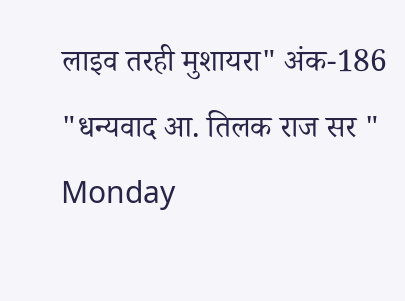लाइव तरही मुशायरा" अंक-186
"धन्यवाद आ. तिलक राज सर "
Monday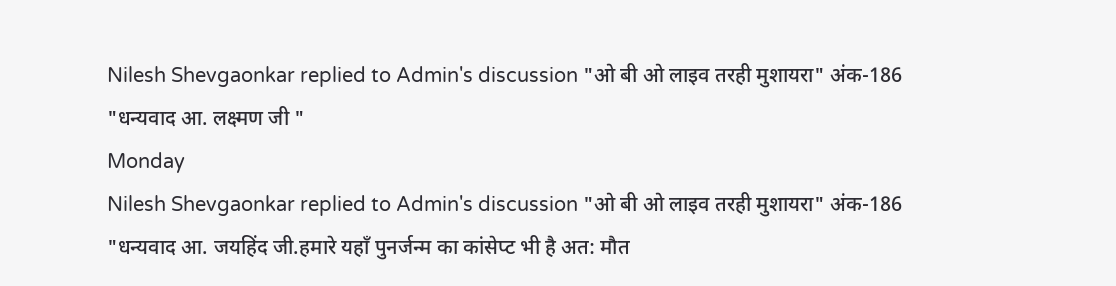Nilesh Shevgaonkar replied to Admin's discussion "ओ बी ओ लाइव तरही मुशायरा" अंक-186
"धन्यवाद आ. लक्ष्मण जी "
Monday
Nilesh Shevgaonkar replied to Admin's discussion "ओ बी ओ लाइव तरही मुशायरा" अंक-186
"धन्यवाद आ. जयहिंद जी.हमारे यहाँ पुनर्जन्म का कांसेप्ट भी है अत: मौत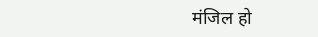मंजिल हो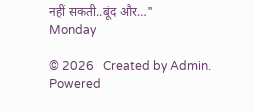नहीं सकती..बूंद और…"
Monday

© 2026   Created by Admin.   Powered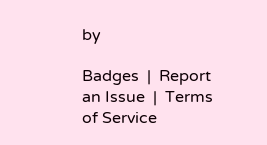by

Badges  |  Report an Issue  |  Terms of Service